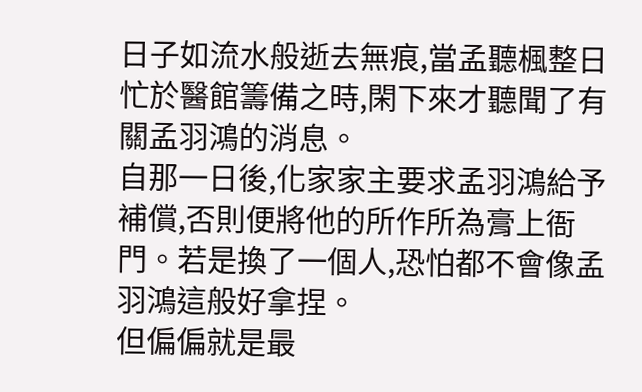日子如流水般逝去無痕,當孟聽楓整日忙於醫館籌備之時,閑下來才聽聞了有關孟羽鴻的消息。
自那一日後,化家家主要求孟羽鴻給予補償,否則便將他的所作所為膏上衙門。若是換了一個人,恐怕都不會像孟羽鴻這般好拿捏。
但偏偏就是最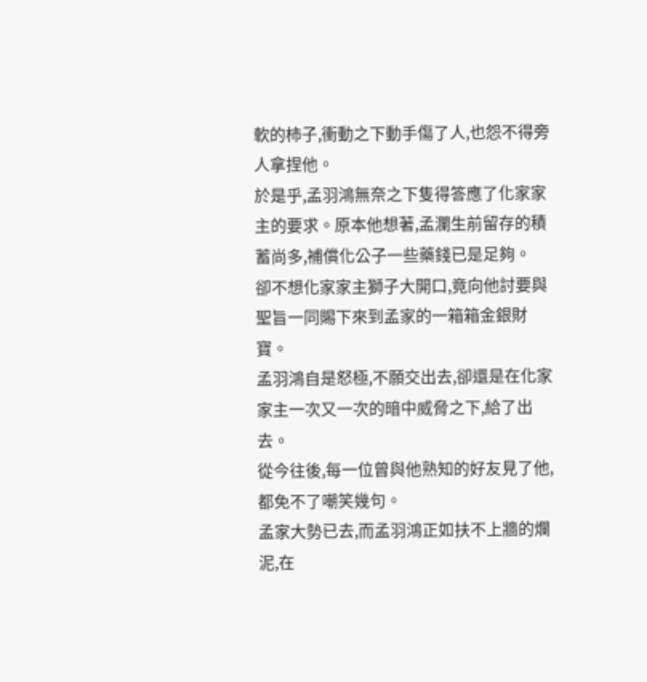軟的柿子,衝動之下動手傷了人,也怨不得旁人拿捏他。
於是乎,孟羽鴻無奈之下隻得答應了化家家主的要求。原本他想著,孟瀾生前留存的積蓄尚多,補償化公子一些藥錢已是足夠。
卻不想化家家主獅子大開口,竟向他討要與聖旨一同賜下來到孟家的一箱箱金銀財寶。
孟羽鴻自是怒極,不願交出去,卻還是在化家家主一次又一次的暗中威脅之下,給了出去。
從今往後,每一位曾與他熟知的好友見了他,都免不了嘲笑幾句。
孟家大勢已去,而孟羽鴻正如扶不上牆的爛泥,在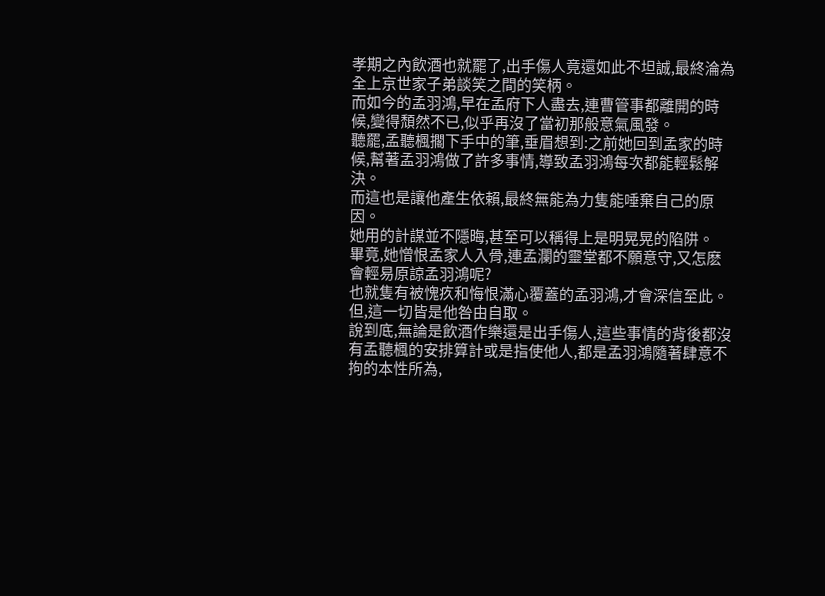孝期之內飲酒也就罷了,出手傷人竟還如此不坦誠,最終淪為全上京世家子弟談笑之間的笑柄。
而如今的孟羽鴻,早在孟府下人盡去,連曹管事都離開的時候,變得頹然不已,似乎再沒了當初那般意氣風發。
聽罷,孟聽楓擱下手中的筆,垂眉想到:之前她回到孟家的時候,幫著孟羽鴻做了許多事情,導致孟羽鴻每次都能輕鬆解決。
而這也是讓他產生依賴,最終無能為力隻能唾棄自己的原因。
她用的計謀並不隱晦,甚至可以稱得上是明晃晃的陷阱。
畢竟,她憎恨孟家人入骨,連孟瀾的靈堂都不願意守,又怎麽會輕易原諒孟羽鴻呢?
也就隻有被愧疚和悔恨滿心覆蓋的孟羽鴻,才會深信至此。
但,這一切皆是他咎由自取。
說到底,無論是飲酒作樂還是出手傷人,這些事情的背後都沒有孟聽楓的安排算計或是指使他人,都是孟羽鴻隨著肆意不拘的本性所為,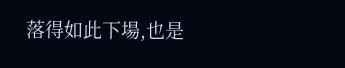落得如此下場,也是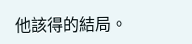他該得的結局。